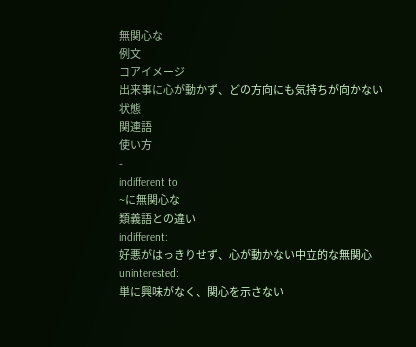無関心な
例文
コアイメージ
出来事に心が動かず、どの方向にも気持ちが向かない状態
関連語
使い方
-
indifferent to
~に無関心な
類義語との違い
indifferent:
好悪がはっきりせず、心が動かない中立的な無関心
uninterested:
単に興味がなく、関心を示さない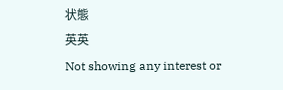状態
英英
Not showing any interest or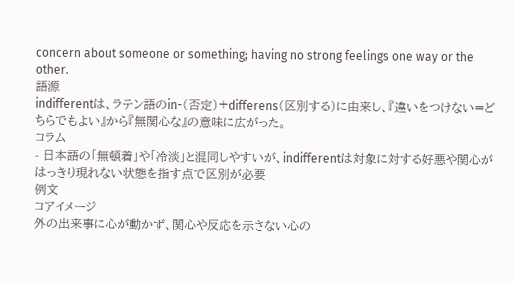concern about someone or something; having no strong feelings one way or the other.
語源
indifferentは、ラテン語のin-(否定)+differens(区別する)に由来し、『違いをつけない=どちらでもよい』から『無関心な』の意味に広がった。
コラム
- 日本語の「無頓着」や「冷淡」と混同しやすいが、indifferentは対象に対する好悪や関心がはっきり現れない状態を指す点で区別が必要
例文
コアイメージ
外の出来事に心が動かず、関心や反応を示さない心の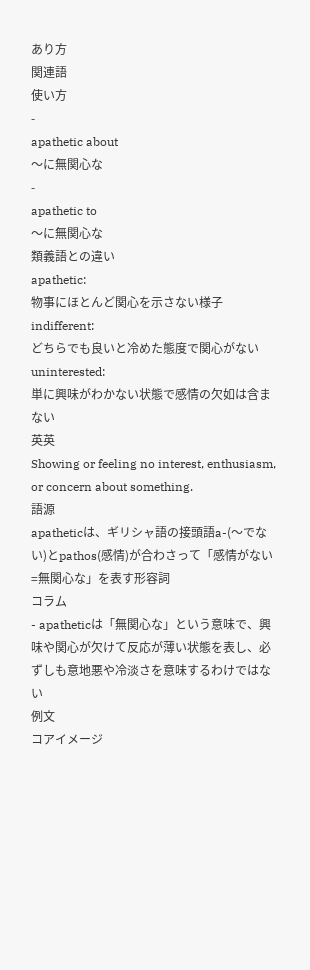あり方
関連語
使い方
-
apathetic about
〜に無関心な
-
apathetic to
〜に無関心な
類義語との違い
apathetic:
物事にほとんど関心を示さない様子
indifferent:
どちらでも良いと冷めた態度で関心がない
uninterested:
単に興味がわかない状態で感情の欠如は含まない
英英
Showing or feeling no interest, enthusiasm, or concern about something.
語源
apatheticは、ギリシャ語の接頭語a-(〜でない)とpathos(感情)が合わさって「感情がない=無関心な」を表す形容詞
コラム
- apatheticは「無関心な」という意味で、興味や関心が欠けて反応が薄い状態を表し、必ずしも意地悪や冷淡さを意味するわけではない
例文
コアイメージ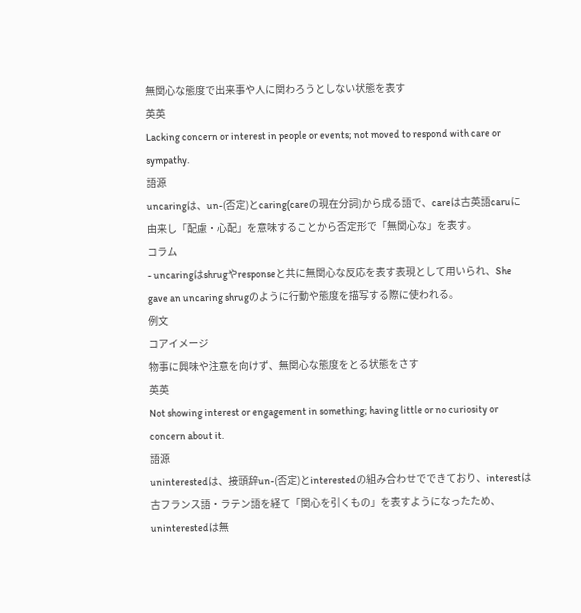無関心な態度で出来事や人に関わろうとしない状態を表す
英英
Lacking concern or interest in people or events; not moved to respond with care or sympathy.
語源
uncaringは、un-(否定)とcaring(careの現在分詞)から成る語で、careは古英語caruに由来し「配慮・心配」を意味することから否定形で「無関心な」を表す。
コラム
- uncaringはshrugやresponseと共に無関心な反応を表す表現として用いられ、She gave an uncaring shrugのように行動や態度を描写する際に使われる。
例文
コアイメージ
物事に興味や注意を向けず、無関心な態度をとる状態をさす
英英
Not showing interest or engagement in something; having little or no curiosity or concern about it.
語源
uninterestedは、接頭辞un-(否定)とinterestedの組み合わせでできており、interestは古フランス語・ラテン語を経て「関心を引くもの」を表すようになったため、uninterestedは無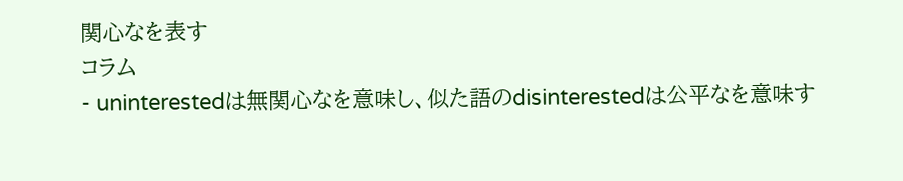関心なを表す
コラム
- uninterestedは無関心なを意味し、似た語のdisinterestedは公平なを意味す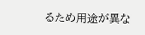るため用途が異な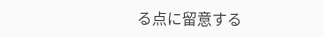る点に留意する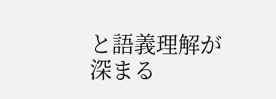と語義理解が深まる